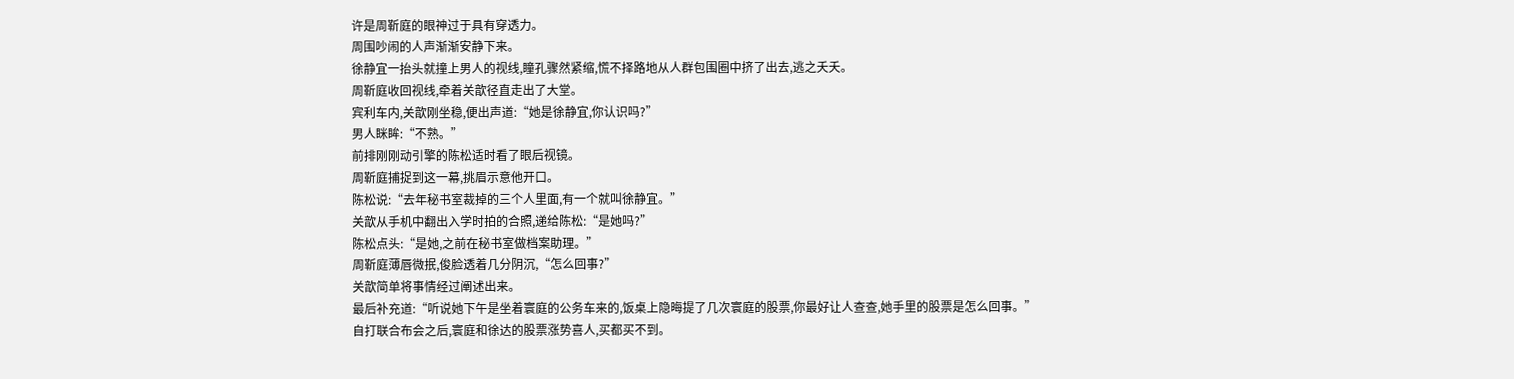许是周靳庭的眼神过于具有穿透力。
周围吵闹的人声渐渐安静下来。
徐静宜一抬头就撞上男人的视线,瞳孔骤然紧缩,慌不择路地从人群包围圈中挤了出去,逃之夭夭。
周靳庭收回视线,牵着关歆径直走出了大堂。
宾利车内,关歆刚坐稳,便出声道:“她是徐静宜,你认识吗?”
男人眯眸:“不熟。”
前排刚刚动引擎的陈松适时看了眼后视镜。
周靳庭捕捉到这一幕,挑眉示意他开口。
陈松说:“去年秘书室裁掉的三个人里面,有一个就叫徐静宜。”
关歆从手机中翻出入学时拍的合照,递给陈松:“是她吗?”
陈松点头:“是她,之前在秘书室做档案助理。”
周靳庭薄唇微抿,俊脸透着几分阴沉,“怎么回事?”
关歆简单将事情经过阐述出来。
最后补充道:“听说她下午是坐着寰庭的公务车来的,饭桌上隐晦提了几次寰庭的股票,你最好让人查查,她手里的股票是怎么回事。”
自打联合布会之后,寰庭和徐达的股票涨势喜人,买都买不到。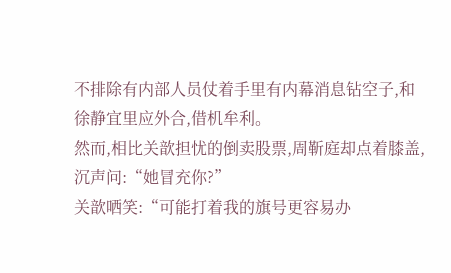不排除有内部人员仗着手里有内幕消息钻空子,和徐静宜里应外合,借机牟利。
然而,相比关歆担忧的倒卖股票,周靳庭却点着膝盖,沉声问:“她冒充你?”
关歆哂笑:“可能打着我的旗号更容易办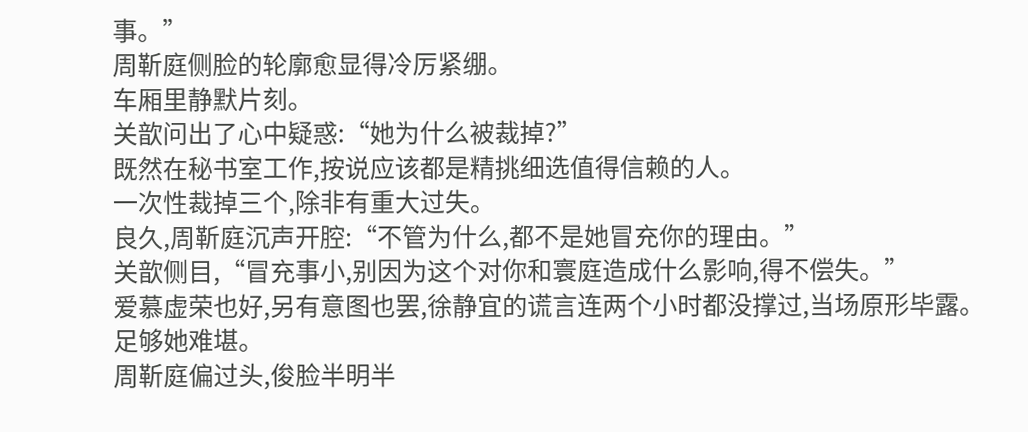事。”
周靳庭侧脸的轮廓愈显得冷厉紧绷。
车厢里静默片刻。
关歆问出了心中疑惑:“她为什么被裁掉?”
既然在秘书室工作,按说应该都是精挑细选值得信赖的人。
一次性裁掉三个,除非有重大过失。
良久,周靳庭沉声开腔:“不管为什么,都不是她冒充你的理由。”
关歆侧目,“冒充事小,别因为这个对你和寰庭造成什么影响,得不偿失。”
爱慕虚荣也好,另有意图也罢,徐静宜的谎言连两个小时都没撑过,当场原形毕露。
足够她难堪。
周靳庭偏过头,俊脸半明半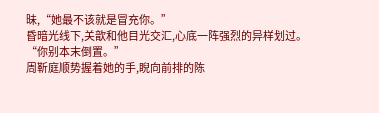昧,“她最不该就是冒充你。”
昏暗光线下,关歆和他目光交汇,心底一阵强烈的异样划过。
“你别本末倒置。”
周靳庭顺势握着她的手,睨向前排的陈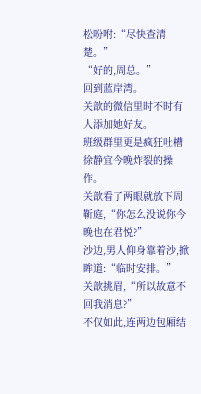松吩咐:“尽快查清楚。”
“好的,周总。”
回到蓝岸湾。
关歆的微信里时不时有人添加她好友。
班级群里更是疯狂吐槽徐静宜今晚炸裂的操作。
关歆看了两眼就放下周靳庭,“你怎么没说你今晚也在君悦?”
沙边,男人仰身靠着沙,掀眸道:“临时安排。”
关歆挑眉,“所以故意不回我消息?”
不仅如此,连两边包厢结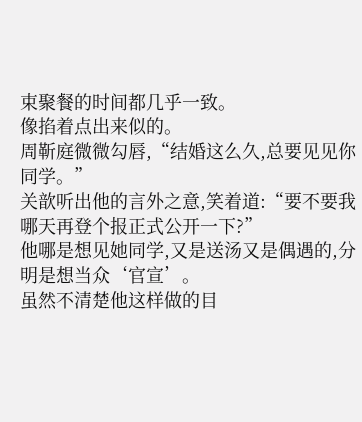束聚餐的时间都几乎一致。
像掐着点出来似的。
周靳庭微微勾唇,“结婚这么久,总要见见你同学。”
关歆听出他的言外之意,笑着道:“要不要我哪天再登个报正式公开一下?”
他哪是想见她同学,又是送汤又是偶遇的,分明是想当众‘官宣’。
虽然不清楚他这样做的目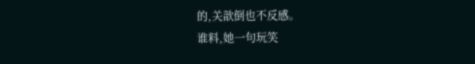的,关歆倒也不反感。
谁料,她一句玩笑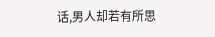话,男人却若有所思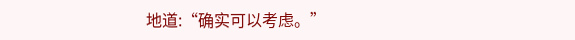地道:“确实可以考虑。”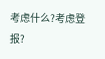考虑什么?考虑登报?